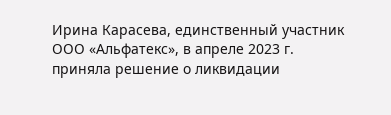Ирина Карасева, единственный участник ООО «Альфатекс», в апреле 2023 г. приняла решение о ликвидации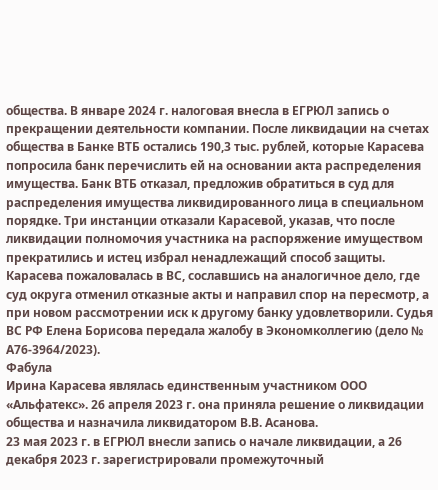общества. В январе 2024 г. налоговая внесла в ЕГРЮЛ запись о прекращении деятельности компании. После ликвидации на счетах общества в Банке ВТБ остались 190,3 тыс. рублей, которые Карасева попросила банк перечислить ей на основании акта распределения имущества. Банк ВТБ отказал, предложив обратиться в суд для распределения имущества ликвидированного лица в специальном порядке. Три инстанции отказали Карасевой, указав, что после ликвидации полномочия участника на распоряжение имуществом прекратились и истец избрал ненадлежащий способ защиты. Карасева пожаловалась в ВС, сославшись на аналогичное дело, где суд округа отменил отказные акты и направил спор на пересмотр, а при новом рассмотрении иск к другому банку удовлетворили. Судья ВС РФ Елена Борисова передала жалобу в Экономколлегию (дело № А76-3964/2023).
Фабула
Ирина Карасева являлась единственным участником ООО «Альфатекс». 26 апреля 2023 г. она приняла решение о ликвидации общества и назначила ликвидатором В.В. Асанова.
23 мая 2023 г. в ЕГРЮЛ внесли запись о начале ликвидации, а 26 декабря 2023 г. зарегистрировали промежуточный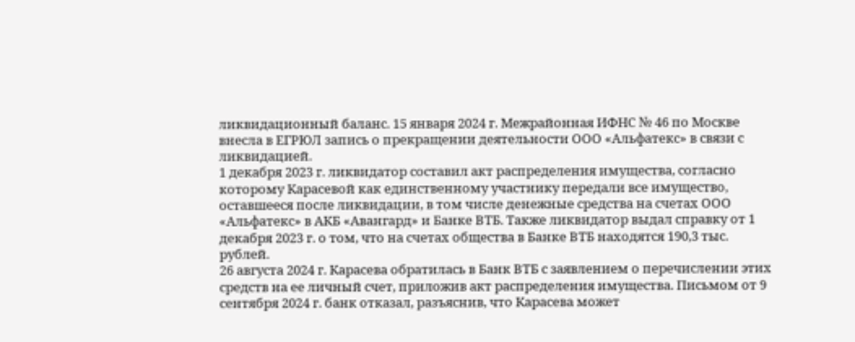ликвидационный баланс. 15 января 2024 г. Межрайонная ИФНС № 46 по Москве внесла в ЕГРЮЛ запись о прекращении деятельности ООО «Альфатекс» в связи с ликвидацией.
1 декабря 2023 г. ликвидатор составил акт распределения имущества, согласно которому Карасевой как единственному участнику передали все имущество, оставшееся после ликвидации, в том числе денежные средства на счетах ООО «Альфатекс» в АКБ «Авангард» и Банке ВТБ. Также ликвидатор выдал справку от 1 декабря 2023 г. о том, что на счетах общества в Банке ВТБ находятся 190,3 тыс. рублей.
26 августа 2024 г. Карасева обратилась в Банк ВТБ с заявлением о перечислении этих средств на ее личный счет, приложив акт распределения имущества. Письмом от 9 сентября 2024 г. банк отказал, разъяснив, что Карасева может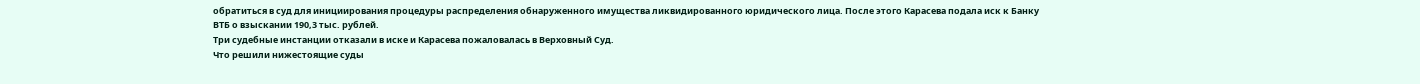обратиться в суд для инициирования процедуры распределения обнаруженного имущества ликвидированного юридического лица. После этого Карасева подала иск к Банку ВТБ о взыскании 190,3 тыс. рублей.
Три судебные инстанции отказали в иске и Карасева пожаловалась в Верховный Суд.
Что решили нижестоящие суды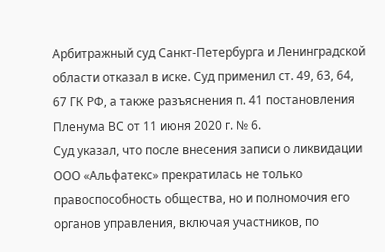Арбитражный суд Санкт-Петербурга и Ленинградской области отказал в иске. Суд применил ст. 49, 63, 64, 67 ГК РФ, а также разъяснения п. 41 постановления Пленума ВС от 11 июня 2020 г. № 6.
Суд указал, что после внесения записи о ликвидации ООО «Альфатекс» прекратилась не только правоспособность общества, но и полномочия его органов управления, включая участников, по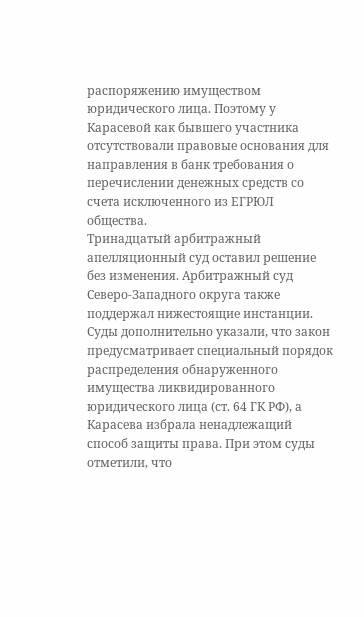распоряжению имуществом юридического лица. Поэтому у Карасевой как бывшего участника отсутствовали правовые основания для направления в банк требования о перечислении денежных средств со счета исключенного из ЕГРЮЛ общества.
Тринадцатый арбитражный апелляционный суд оставил решение без изменения. Арбитражный суд Северо-Западного округа также поддержал нижестоящие инстанции. Суды дополнительно указали, что закон предусматривает специальный порядок распределения обнаруженного имущества ликвидированного юридического лица (ст. 64 ГК РФ), а Карасева избрала ненадлежащий способ защиты права. При этом суды отметили, что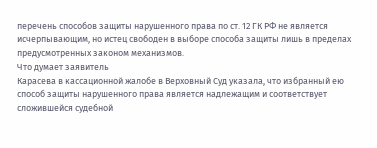перечень способов защиты нарушенного права по ст. 12 ГК РФ не является исчерпывающим, но истец свободен в выборе способа защиты лишь в пределах предусмотренных законом механизмов.
Что думает заявитель
Карасева в кассационной жалобе в Верховный Суд указала, что избранный ею способ защиты нарушенного права является надлежащим и соответствует сложившейся судебной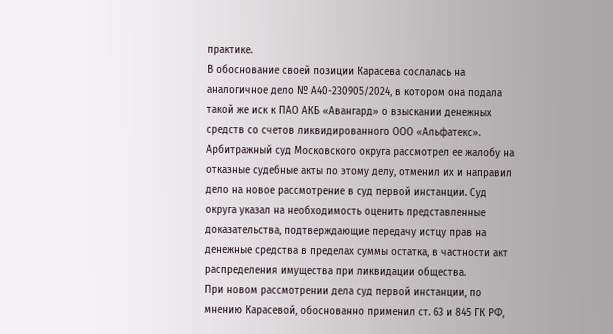практике.
В обоснование своей позиции Карасева сослалась на аналогичное дело № А40-230905/2024, в котором она подала такой же иск к ПАО АКБ «Авангард» о взыскании денежных средств со счетов ликвидированного ООО «Альфатекс». Арбитражный суд Московского округа рассмотрел ее жалобу на отказные судебные акты по этому делу, отменил их и направил дело на новое рассмотрение в суд первой инстанции. Суд округа указал на необходимость оценить представленные доказательства, подтверждающие передачу истцу прав на денежные средства в пределах суммы остатка, в частности акт распределения имущества при ликвидации общества.
При новом рассмотрении дела суд первой инстанции, по мнению Карасевой, обоснованно применил ст. 63 и 845 ГК РФ,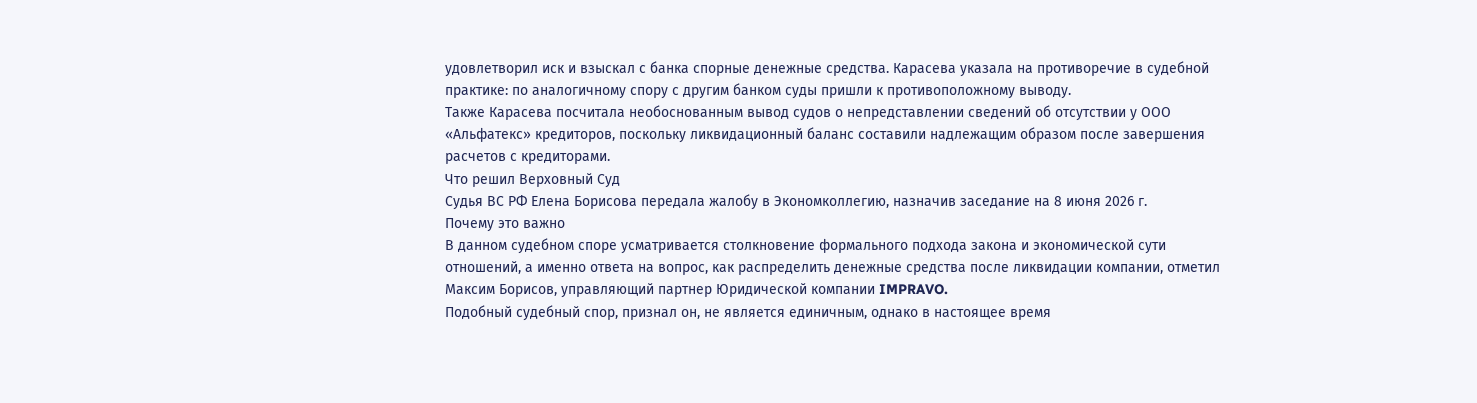удовлетворил иск и взыскал с банка спорные денежные средства. Карасева указала на противоречие в судебной практике: по аналогичному спору с другим банком суды пришли к противоположному выводу.
Также Карасева посчитала необоснованным вывод судов о непредставлении сведений об отсутствии у ООО «Альфатекс» кредиторов, поскольку ликвидационный баланс составили надлежащим образом после завершения расчетов с кредиторами.
Что решил Верховный Суд
Судья ВС РФ Елена Борисова передала жалобу в Экономколлегию, назначив заседание на 8 июня 2026 г.
Почему это важно
В данном судебном споре усматривается столкновение формального подхода закона и экономической сути отношений, а именно ответа на вопрос, как распределить денежные средства после ликвидации компании, отметил Максим Борисов, управляющий партнер Юридической компании IMPRAVO.
Подобный судебный спор, признал он, не является единичным, однако в настоящее время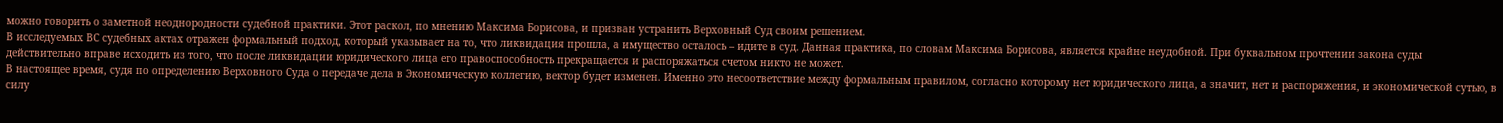можно говорить о заметной неоднородности судебной практики. Этот раскол, по мнению Максима Борисова, и призван устранить Верховный Суд своим решением.
В исследуемых ВС судебных актах отражен формальный подход, который указывает на то, что ликвидация прошла, а имущество осталось – идите в суд. Данная практика, по словам Максима Борисова, является крайне неудобной. При буквальном прочтении закона суды действительно вправе исходить из того, что после ликвидации юридического лица его правоспособность прекращается и распоряжаться счетом никто не может.
В настоящее время, судя по определению Верховного Суда о передаче дела в Экономическую коллегию, вектор будет изменен. Именно это несоответствие между формальным правилом, согласно которому нет юридического лица, а значит, нет и распоряжения, и экономической сутью, в силу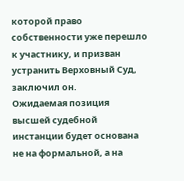которой право собственности уже перешло к участнику, и призван устранить Верховный Суд, заключил он.
Ожидаемая позиция высшей судебной инстанции будет основана не на формальной, а на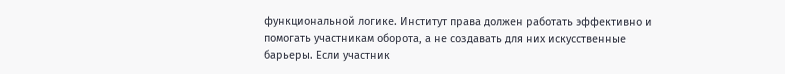функциональной логике. Институт права должен работать эффективно и помогать участникам оборота, а не создавать для них искусственные барьеры. Если участник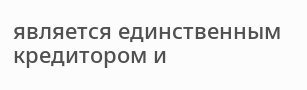является единственным кредитором и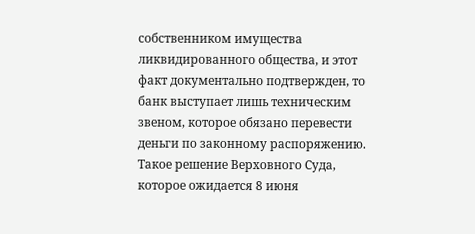собственником имущества ликвидированного общества, и этот факт документально подтвержден, то банк выступает лишь техническим звеном, которое обязано перевести деньги по законному распоряжению. Такое решение Верховного Суда, которое ожидается 8 июня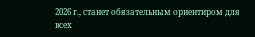2026 г., станет обязательным ориентиром для всех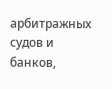арбитражных судов и банков,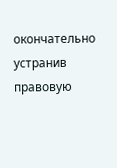окончательно устранив правовую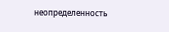неопределенность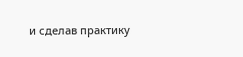и сделав практику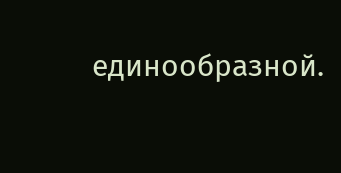единообразной.